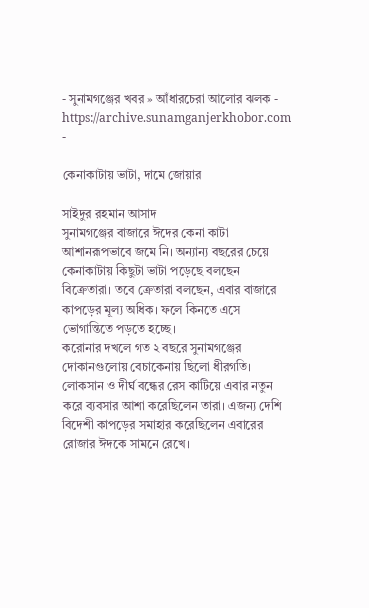- সুনামগঞ্জের খবর » আঁধারচেরা আলোর ঝলক - https://archive.sunamganjerkhobor.com -

কেনাকাটায় ভাটা, দামে জোয়ার

সাইদুর রহমান আসাদ
সুনামগঞ্জের বাজারে ঈদের কেনা কাটা আশানরূপভাবে জমে নি। অন্যান্য বছরের চেয়ে কেনাকাটায় কিছুটা ভাটা পড়েছে বলছেন বিক্রেতারা। তবে ক্রেতারা বলছেন, এবার বাজারে কাপড়ের মূল্য অধিক। ফলে কিনতে এসে ভোগান্তিতে পড়তে হচ্ছে।
করোনার দখলে গত ২ বছরে সুনামগঞ্জের দোকানগুলোয় বেচাকেনায় ছিলো ধীরগতি। লোকসান ও দীর্ঘ বন্ধের রেস কাটিয়ে এবার নতুন করে ব্যবসার আশা করেছিলেন তারা। এজন্য দেশি বিদেশী কাপড়ের সমাহার করেছিলেন এবারের রোজার ঈদকে সামনে রেখে।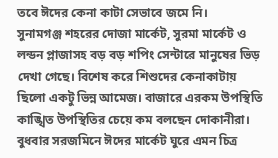তবে ঈদের কেনা কাটা সেভাবে জমে নি।
সুনামগঞ্জ শহরের দোজা মার্কেট, সুরমা মার্কেট ও লন্ডন প্লাজাসহ বড় বড় শপিং সেন্টারে মানুষের ভিড় দেখা গেছে। বিশেষ করে শিশুদের কেনাকাটায় ছিলো একটু ভিন্ন আমেজ। বাজারে এরকম উপস্থিতি কাঙ্খিত উপস্থিতির চেয়ে কম বলছেন দোকানীরা। বুধবার সরজমিনে ঈদের মার্কেট ঘুরে এমন চিত্র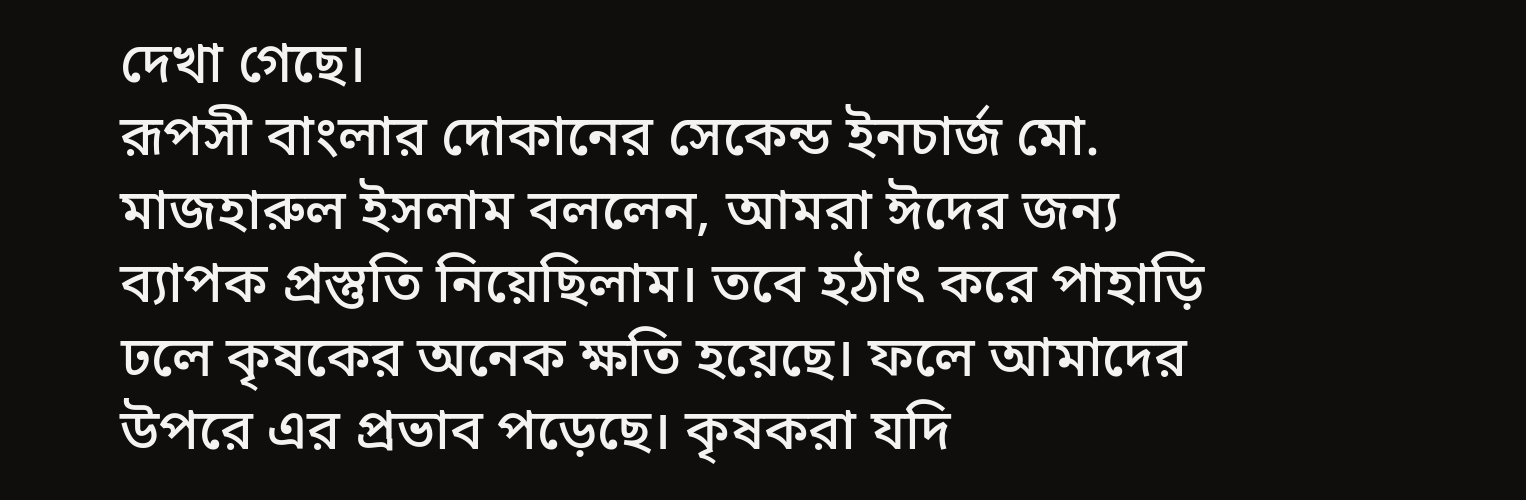দেখা গেছে।
রূপসী বাংলার দোকানের সেকেন্ড ইনচার্জ মো. মাজহারুল ইসলাম বললেন, আমরা ঈদের জন্য ব্যাপক প্রস্তুতি নিয়েছিলাম। তবে হঠাৎ করে পাহাড়ি ঢলে কৃষকের অনেক ক্ষতি হয়েছে। ফলে আমাদের উপরে এর প্রভাব পড়েছে। কৃষকরা যদি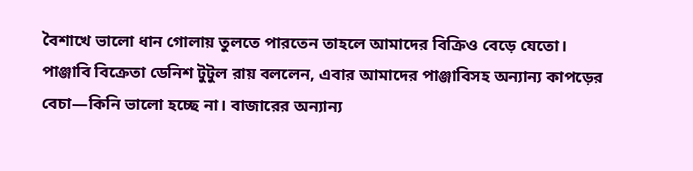বৈশাখে ভালো ধান গোলায় তুলতে পারতেন তাহলে আমাদের বিক্রিও বেড়ে যেতো।
পাঞ্জাবি বিক্রেতা ডেনিশ টুটুল রায় বললেন, এবার আমাদের পাঞ্জাবিসহ অন্যান্য কাপড়ের বেচা—কিনি ভালো হচ্ছে না। বাজারের অন্যান্য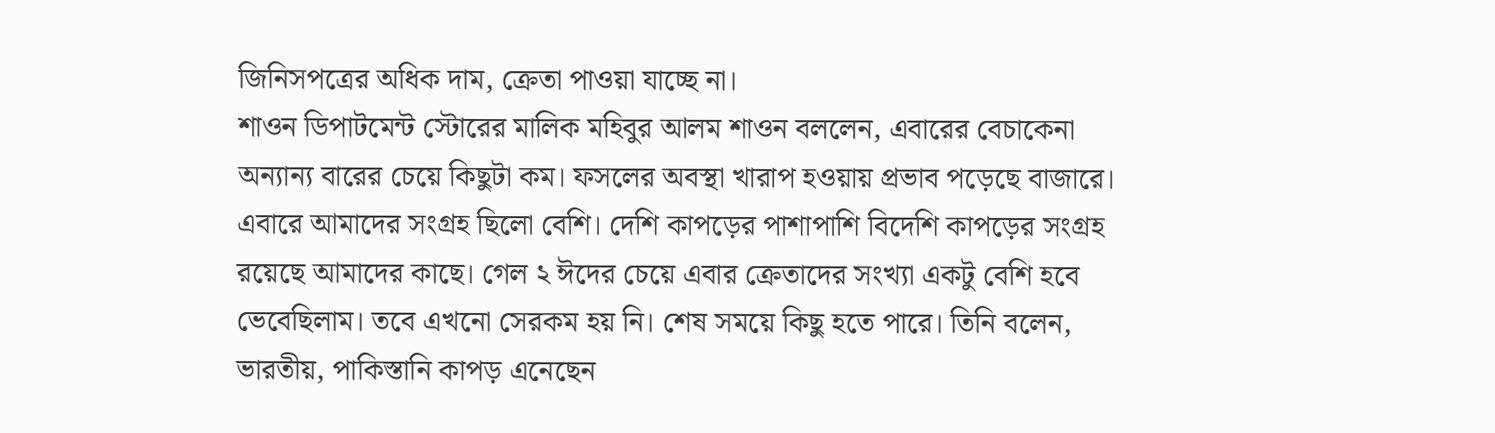জিনিসপত্রের অধিক দাম, ক্রেতা পাওয়া যাচ্ছে না।
শাওন ডিপাটমেন্ট স্টোরের মালিক মহিবুর আলম শাওন বললেন, এবারের বেচাকেনা অন্যান্য বারের চেয়ে কিছুটা কম। ফসলের অবস্থা খারাপ হওয়ায় প্রভাব পড়েছে বাজারে। এবারে আমাদের সংগ্রহ ছিলো বেশি। দেশি কাপড়ের পাশাপাশি বিদেশি কাপড়ের সংগ্রহ রয়েছে আমাদের কাছে। গেল ২ ঈদের চেয়ে এবার ক্রেতাদের সংখ্যা একটু বেশি হবে ভেবেছিলাম। তবে এখনো সেরকম হয় নি। শেষ সময়ে কিছু হতে পারে। তিনি বলেন, ভারতীয়, পাকিস্তানি কাপড় এনেছেন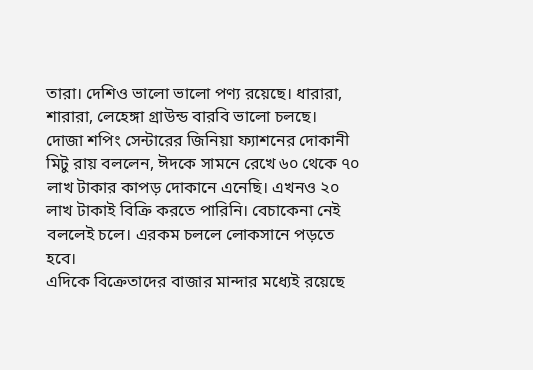তারা। দেশিও ভালো ভালো পণ্য রয়েছে। ধারারা, শারারা, লেহেঙ্গা গ্রাউন্ড বারবি ভালো চলছে।
দোজা শপিং সেন্টারের জিনিয়া ফ্যাশনের দোকানী মিটু রায় বললেন, ঈদকে সামনে রেখে ৬০ থেকে ৭০ লাখ টাকার কাপড় দোকানে এনেছি। এখনও ২০ লাখ টাকাই বিক্রি করতে পারিনি। বেচাকেনা নেই বললেই চলে। এরকম চললে লোকসানে পড়তে হবে।
এদিকে বিক্রেতাদের বাজার মান্দার মধ্যেই রয়েছে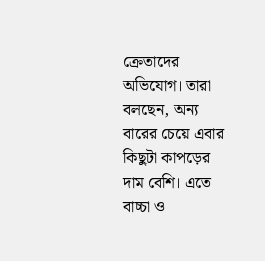ক্রেতাদের অভিযোগ। তারা বলছেন, অন্য বারের চেয়ে এবার কিছুটা কাপড়ের দাম বেশি। এতে বাচ্চা ও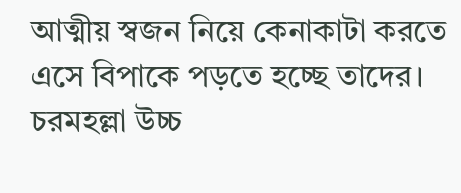আত্মীয় স্বজন নিয়ে কেনাকাটা করতে এসে বিপাকে পড়তে হচ্ছে তাদের।
চরমহল্লা উচ্চ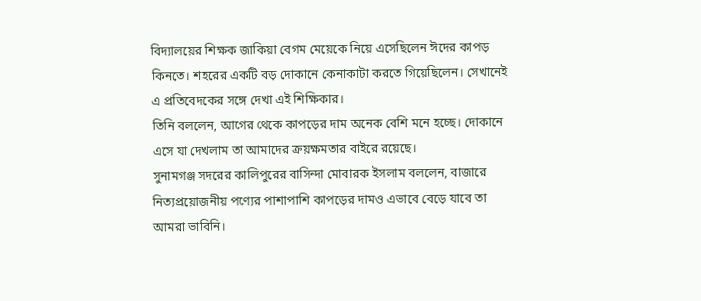বিদ্যালয়ের শিক্ষক জাকিয়া বেগম মেয়েকে নিয়ে এসেছিলেন ঈদের কাপড় কিনতে। শহরের একটি বড় দোকানে কেনাকাটা করতে গিয়েছিলেন। সেখানেই এ প্রতিবেদকের সঙ্গে দেখা এই শিক্ষিকার।
তিনি বললেন, আগের থেকে কাপড়ের দাম অনেক বেশি মনে হচ্ছে। দোকানে এসে যা দেখলাম তা আমাদের ক্রয়ক্ষমতার বাইরে রয়েছে।
সুনামগঞ্জ সদরের কালিপুরের বাসিন্দা মোবারক ইসলাম বললেন, বাজারে নিত্যপ্রয়োজনীয় পণ্যের পাশাপাশি কাপড়ের দামও এভাবে বেড়ে যাবে তা আমরা ভাবিনি।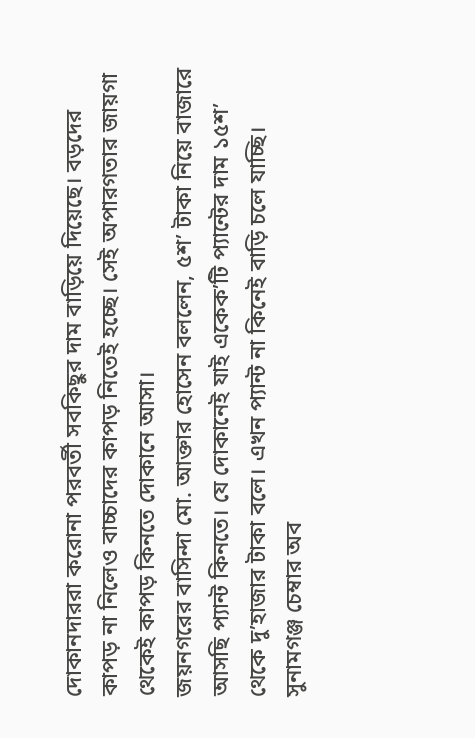দোকানদাররা করোনা পরবর্তী সবকিছুর দাম বাড়িয়ে দিয়েছে। বড়দের কাপড় না নিলেও বাচ্চাদের কাপড় নিতেই হচ্ছে। সেই অপারগতার জায়গা থেকেই কাপড় কিনতে দোকানে আসা।
জয়নগরের বাসিন্দা মো. আক্তার হোসেন বললেন, ৫শ’ টাকা নিয়ে বাজারে আসছি প্যান্ট কিনতে। যে দোকানেই যাই একেক’টি প্যান্টের দাম ১৫শ’ থেকে দু’হাজার টাকা বলে। এখন প্যান্ট না কিনেই বাড়ি চলে যাচ্ছি।
সুনামগঞ্জ চেম্বার অব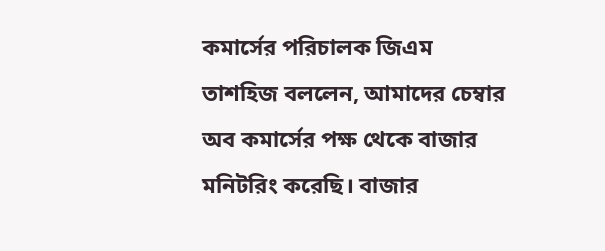কমার্সের পরিচালক জিএম তাশহিজ বললেন, আমাদের চেম্বার অব কমার্সের পক্ষ থেকে বাজার মনিটরিং করেছি। বাজার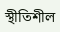স্থীতিশীল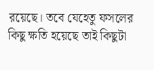রয়েছে। তবে যেহেতু ফসলের কিছু ক্ষতি হয়েছে তাই কিছুটা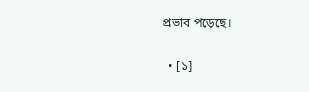প্রভাব পড়েছে।

  • [১]